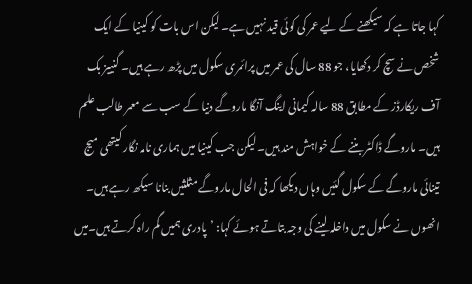کہا جاتا ہے کہ سیکھنے کے لیے عمر کی کوئی قید نہیں ہے۔ لیکن اس بات کو کینیا کے ایک شخص نے سچ کر دکھایا، جو 88 سال کی عمر میں پرائمری سکول میں پڑھ رہے ہیں۔ گنییز بک آف ریکارڈز کے مطابق 88 سالہ کیمانی اینگ آنگا ماروگے دنیا کے سب سے معمر طالب علم ہیں۔ ماروگے ڈاکٹر بننے کے خواہش مند ہیں۔ لیکن جب کینیا میں ہماری نامہ نگار کیتھی میج تینائی ماروگے کے سکول گئیں وہاں دیکھا کہ فی الحال ماروگے مثلثیں بنانا سیکھ رہے ہیں۔ انھوں نے سکول میں داخلہ لینے کی وجہ بتاتے ہوئے کہا: ’پادری ہمیں گم راہ کرتے ہیں۔میں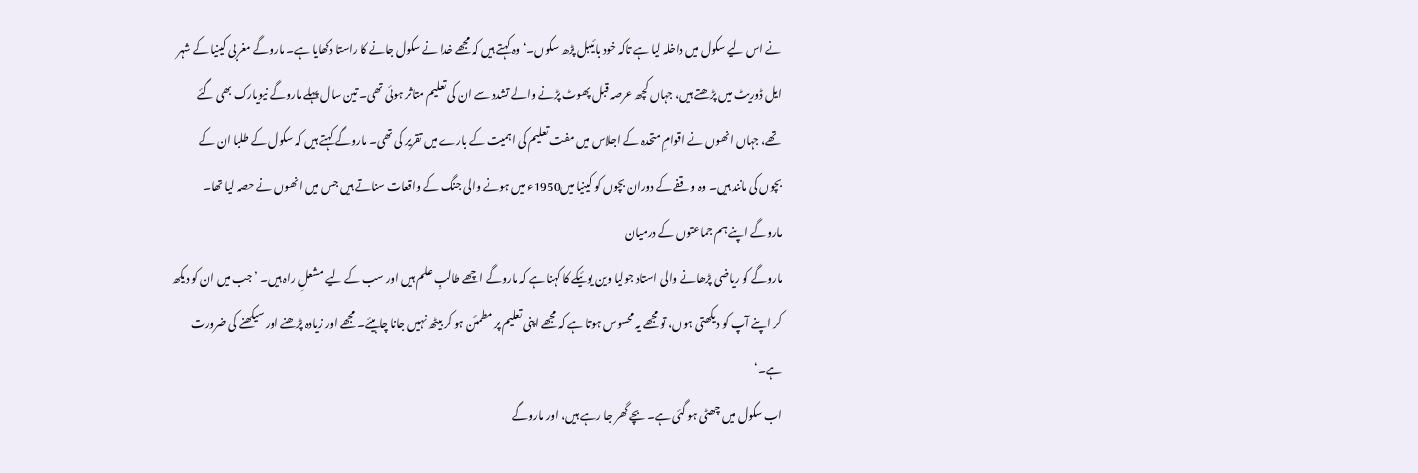نے اس لیے سکول میں داخلہ لیا ہے تاکہ خود بائیبل پڑھ سکوں۔‘ وہ کہتے ہیں کہ مجھے خدا نے سکول جانے کا راستا دکھایا ہے۔ ماروگے مغربی کینیا کے شہر ایل ڈوریٹ میں پڑھتے ہیں، جہاں کچھ عرصہ قبل پھوٹ پڑنے والے تشدد سے ان کی تعلیم متاثر ہوئی تھی۔ تین سال پہلے ماروگے نیویارک بھی گئے تھے، جہاں انھوں نے اقوامِ متحدہ کے اجلاس میں مفت تعلیم کی اہمیت کے بارے میں تقریر کی تھی۔ ماروگے کہتے ہیں کہ سکول کے طلبا ان کے بچوں کی مانند ہیں۔ وہ وقفے کے دوران بچوں کو کینیا میں1950ء میں ہونے والی جنگ کے واقعات سناتے ہیں جس میں انھوں نے حصہ لیا تھا۔
ماروگے اپنے ہم جماعتوں کے درمیان
ماروگے کو ریاضی پڑھانے والی استاد جولیا وین یوئیکے کا کہنا ہے کہ ماروگے اچھے طالبِ علم ہیں اور سب کے لیے مشعلِ راہ ہیں۔ ’جب میں ان کو دیکھ کر اپنے آپ کو دیکھتی ہوں، تو مجھے یہ محسوس ہوتا ہے کہ مجھے اپنی تعلیم پر مطمئن ہو کر بیٹھ نہیں جانا چاہیئے۔ مجھے اور زیادہ پڑھنے اور سیکھنے کی ضرورت ہے۔‘
اب سکول میں چھٹی ہو گئی ہے۔ بچے گھر جا رہے ہیں، اور ماروگے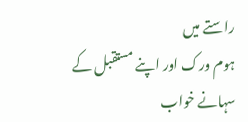راستے میں
ہوم ورک اور اپنے مستقبل کے سہانے خواب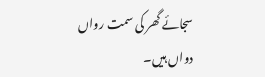سجائے گھر کی سمت رواں دواں ہیں۔